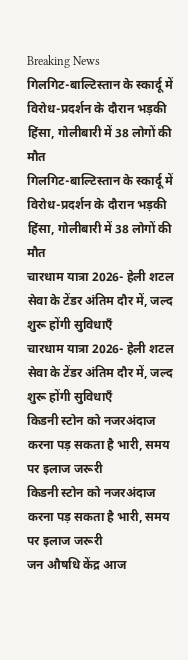Breaking News
गिलगिट-बाल्टिस्तान के स्कार्दू में विरोध-प्रदर्शन के दौरान भड़की हिंसा, गोलीबारी में 38 लोगों की मौत
गिलगिट-बाल्टिस्तान के स्कार्दू में विरोध-प्रदर्शन के दौरान भड़की हिंसा, गोलीबारी में 38 लोगों की मौत
चारधाम यात्रा 2026- हेली शटल सेवा के टेंडर अंतिम दौर में, जल्द शुरू होंगी सुविधाएँ
चारधाम यात्रा 2026- हेली शटल सेवा के टेंडर अंतिम दौर में, जल्द शुरू होंगी सुविधाएँ
किडनी स्टोन को नजरअंदाज करना पड़ सकता है भारी, समय पर इलाज जरूरी
किडनी स्टोन को नजरअंदाज करना पड़ सकता है भारी, समय पर इलाज जरूरी
जन औषधि केंद्र आज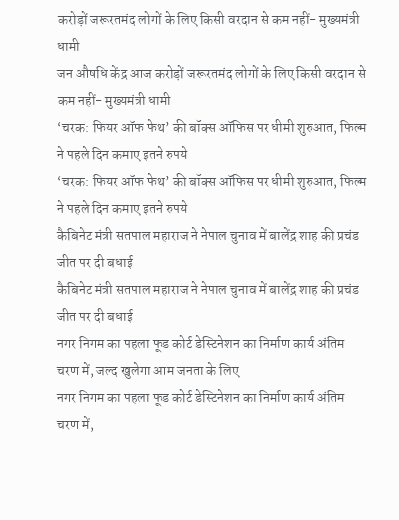करोड़ों जरूरतमंद लोगों के लिए किसी वरदान से कम नहीं- मुख्यमंत्री धामी
जन औषधि केंद्र आज करोड़ों जरूरतमंद लोगों के लिए किसी वरदान से कम नहीं- मुख्यमंत्री धामी
‘चरक: फियर ऑफ फेथ’ की बॉक्स ऑफिस पर धीमी शुरुआत, फिल्म ने पहले दिन कमाए इतने रुपये
‘चरक: फियर ऑफ फेथ’ की बॉक्स ऑफिस पर धीमी शुरुआत, फिल्म ने पहले दिन कमाए इतने रुपये
कैबिनेट मंत्री सतपाल महाराज ने नेपाल चुनाव में बालेंद्र शाह की प्रचंड जीत पर दी बधाई
कैबिनेट मंत्री सतपाल महाराज ने नेपाल चुनाव में बालेंद्र शाह की प्रचंड जीत पर दी बधाई
नगर निगम का पहला फूड कोर्ट डेस्टिनेशन का निर्माण कार्य अंतिम चरण में, जल्द खुलेगा आम जनता के लिए
नगर निगम का पहला फूड कोर्ट डेस्टिनेशन का निर्माण कार्य अंतिम चरण में,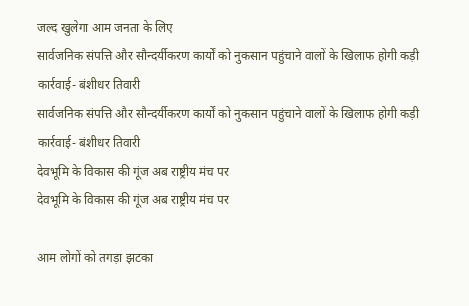जल्द खुलेगा आम जनता के लिए
सार्वजनिक संपत्ति और सौन्दर्यीकरण कार्यों को नुकसान पहुंचाने वालों के खिलाफ होगी कड़ी कार्रवाई- बंशीधर तिवारी
सार्वजनिक संपत्ति और सौन्दर्यीकरण कार्यों को नुकसान पहुंचाने वालों के खिलाफ होगी कड़ी कार्रवाई- बंशीधर तिवारी
देवभूमि के विकास की गूंज अब राष्ट्रीय मंच पर
देवभूमि के विकास की गूंज अब राष्ट्रीय मंच पर

आम लोगों को तगड़ा झटका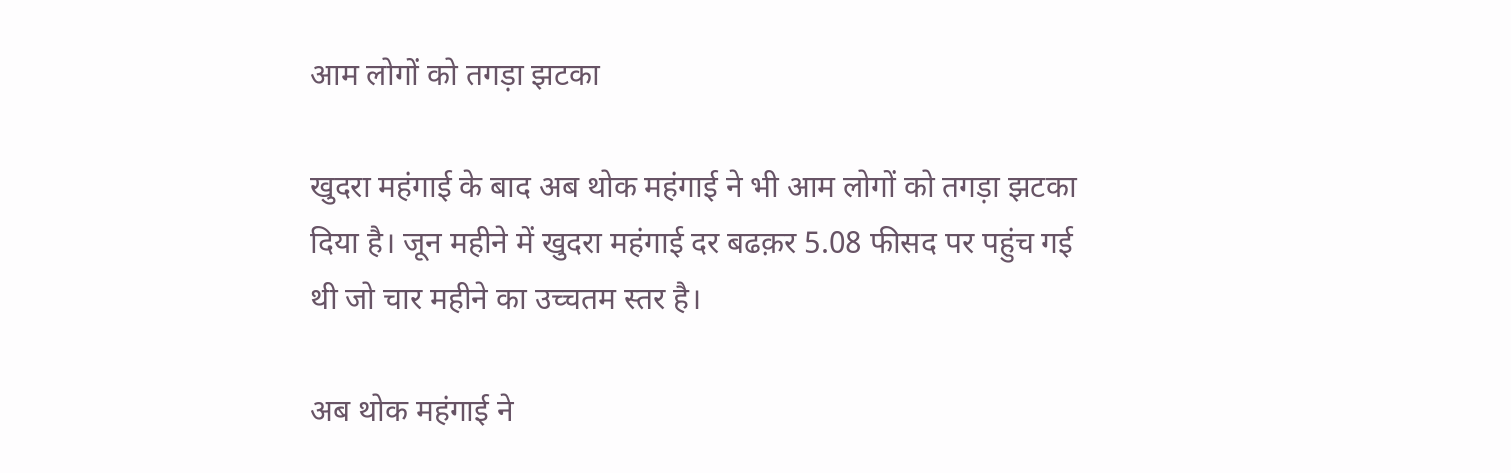आम लोगों को तगड़ा झटका

खुदरा महंगाई के बाद अब थोक महंगाई ने भी आम लोगों को तगड़ा झटका दिया है। जून महीने में खुदरा महंगाई दर बढक़र 5.08 फीसद पर पहुंच गई थी जो चार महीने का उच्चतम स्तर है।

अब थोक महंगाई ने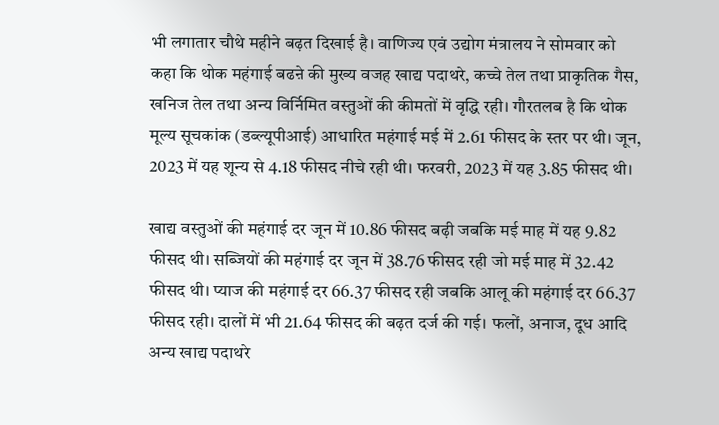भी लगातार चौथे महीने बढ़त दिखाई है। वाणिज्य एवं उद्योग मंत्रालय ने सोमवार को कहा कि थोक महंगाई बढऩे की मुख्य वजह खाद्य पदाथरे, कच्चे तेल तथा प्राकृतिक गैस, खनिज तेल तथा अन्य विर्निमित वस्तुओं की कीमतों में वृद्धि रही। गौरतलब है कि थोक मूल्य सूचकांक (डब्ल्यूपीआई) आधारित महंगाई मई में 2.61 फीसद के स्तर पर थी। जून, 2023 में यह शून्य से 4.18 फीसद नीचे रही थी। फरवरी, 2023 में यह 3.85 फीसद थी।

खाद्य वस्तुओं की महंगाई दर जून में 10.86 फीसद बढ़ी जबकि मई माह में यह 9.82 फीसद थी। सब्जियों की महंगाई दर जून में 38.76 फीसद रही जो मई माह में 32.42 फीसद थी। प्याज की महंगाई दर 66.37 फीसद रही जबकि आलू की महंगाई दर 66.37 फीसद रही। दालों में भी 21.64 फीसद की बढ़त दर्ज की गई। फलों, अनाज, दूध आदि अन्य खाद्य पदाथरे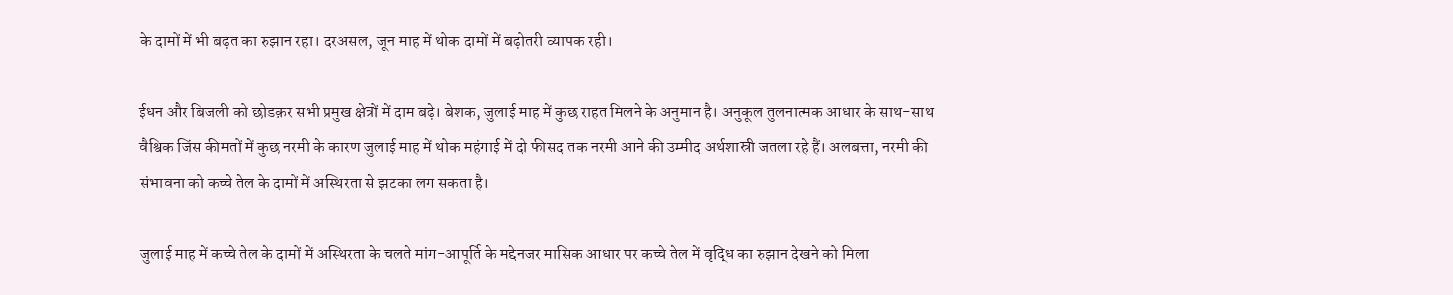के दामों में भी बढ़त का रुझान रहा। दरअसल, जून माह में थोक दामों में बढ़ोतरी व्यापक रही।

ईधन और बिजली को छोडक़र सभी प्रमुख क्षेत्रों में दाम बढ़े। बेशक, जुलाई माह में कुछ राहत मिलने के अनुमान है। अनुकूल तुलनात्मक आधार के साथ-साथ वैश्विक जिंस कीमतों में कुछ नरमी के कारण जुलाई माह में थोक महंगाई में दो फीसद तक नरमी आने की उम्मीद अर्थशास्री जतला रहे हैं। अलबत्ता, नरमी की संभावना को कच्चे तेल के दामों में अस्थिरता से झटका लग सकता है।

जुलाई माह में कच्चे तेल के दामों में अस्थिरता के चलते मांग-आपूर्ति के मद्देनजर मासिक आधार पर कच्चे तेल में वृद्धि का रुझान देखने को मिला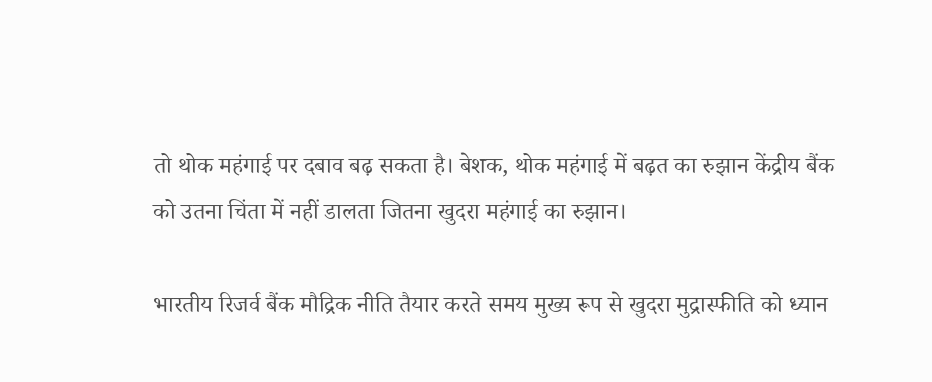तो थोक महंगाई पर दबाव बढ़ सकता है। बेशक, थोक महंगाई में बढ़त का रुझान केंद्रीय बैंक को उतना चिंता में नहीं डालता जितना खुदरा महंगाई का रुझान।

भारतीय रिजर्व बैंक मौद्रिक नीति तैयार करते समय मुख्य रूप से खुदरा मुद्रास्फीति को ध्यान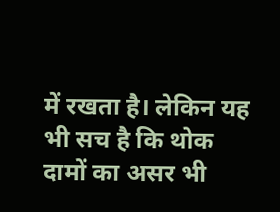में रखता है। लेकिन यह भी सच है कि थोक दामों का असर भी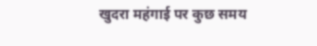खुदरा महंगाई पर कुछ समय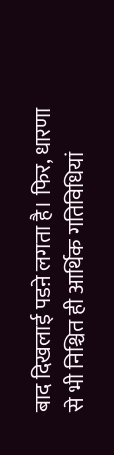बाद दिखलाई पडऩे लगता है। फिर, धारणा से भी निश्चित ही आर्थिक गतिविधियां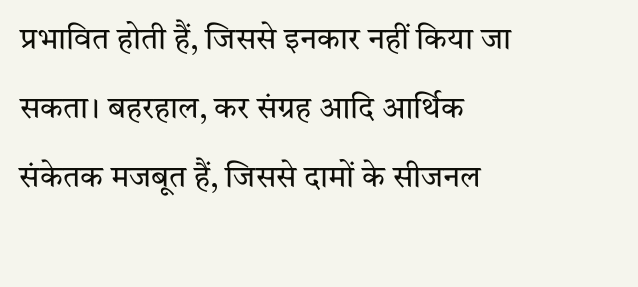प्रभावित होती हैं, जिससे इनकार नहीं किया जा सकता। बहरहाल, कर संग्रह आदि आर्थिक संकेतक मजबूत हैं, जिससे दामों के सीजनल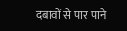दबावों से पार पाने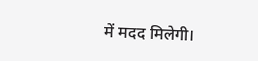में मदद मिलेगी।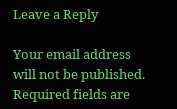Leave a Reply

Your email address will not be published. Required fields are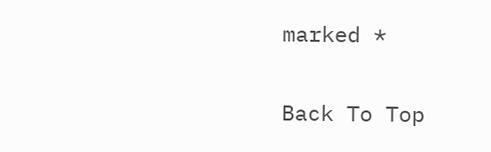marked *

Back To Top